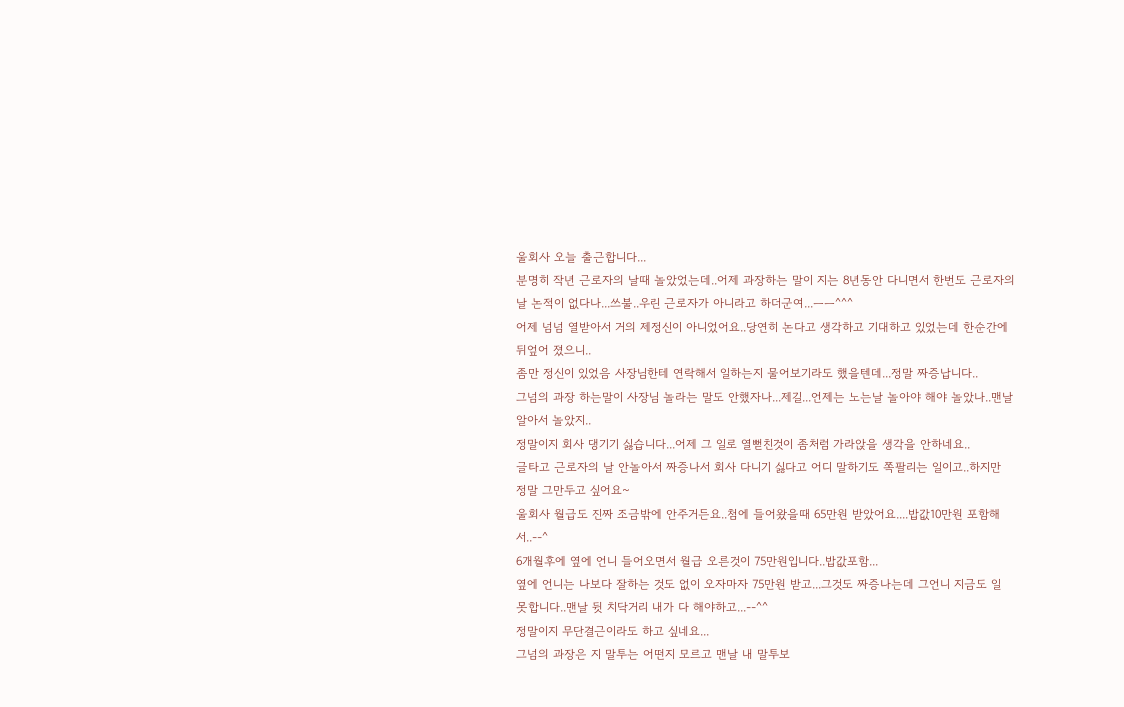울회사 오늘 출근합니다...
분명히 작년 근로자의 날때 놀았었는데..어제 과장하는 말이 지는 8년동안 다니면서 한번도 근로자의 날 논적이 없다나...쓰불..우린 근로자가 아니라고 하더군여...ㅡㅡ^^^
어제 넘넘 열받아서 거의 제정신이 아니었어요..당연히 논다고 생각하고 기대하고 있었는데 한순간에 뒤엎어 졌으니..
좀만 정신이 있었음 사장님한테 연락해서 일하는지 물어보기라도 했을텐데...정말 짜증납니다..
그넘의 과장 하는말이 사장님 놀라는 말도 안했자나...제길...언제는 노는날 놀아야 해야 놀았나..맨날 알아서 놀았지..
정말이지 회사 댕기기 싫습니다...어제 그 일로 열뻗친것이 좀처럼 가라앉을 생각을 안하네요..
글타고 근로자의 날 안놀아서 짜증나서 회사 다니기 싫다고 어디 말하기도 쪽팔리는 일이고..하지만 정말 그만두고 싶어요~
울회사 월급도 진짜 조금밖에 안주거든요..첨에 들어왔을때 65만원 받았어요....밥값10만원 포함해서..--^
6개월후에 옆에 언니 들어오면서 월급 오른것이 75만원입니다..밥값포함...
옆에 언니는 나보다 잘하는 것도 없이 오자마자 75만원 받고...그것도 짜증나는데 그언니 지금도 일 못합니다..맨날 뒷 치닥거리 내가 다 해야하고...--^^
정말이지 무단결근이라도 하고 싶네요...
그넘의 과장은 지 말투는 어떤지 모르고 맨날 내 말투보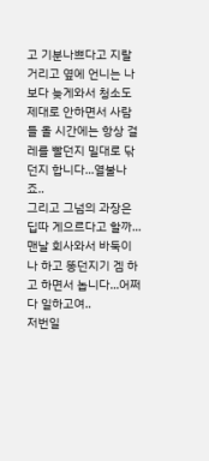고 기분나쁘다고 지랄거리고 옆에 언니는 나보다 늦게와서 청소도 제대로 안하면서 사람들 올 시간에는 항상 걸레를 빨던지 밀대로 닦던지 합니다...열불나죠..
그리고 그넘의 과장은 딥따 게으르다고 할까...
맨날 회사와서 바둑이나 하고 똥던지기 겜 하고 하면서 놉니다...어쩌다 일하고여..
저번일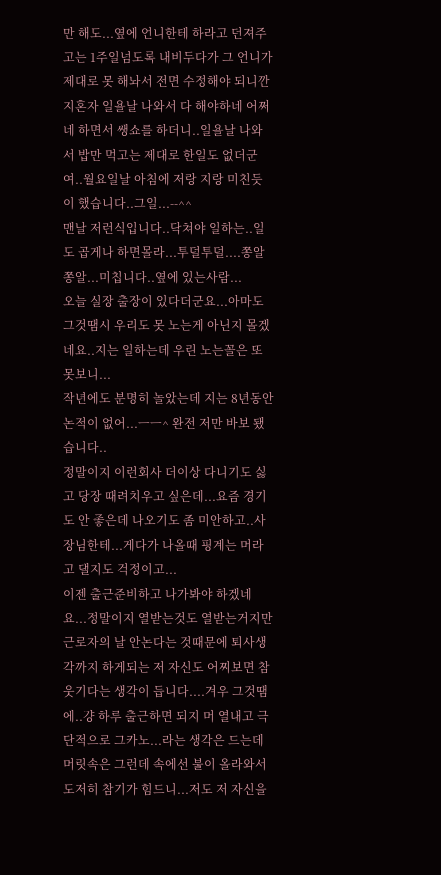만 해도...옆에 언니한테 하라고 던져주고는 1주일넘도록 내비두다가 그 언니가 제대로 못 해놔서 전면 수정해야 되니깐 지혼자 일욜날 나와서 다 해야하네 어쩌네 하면서 쌩쇼를 하더니..일욜날 나와서 밥만 먹고는 제대로 한일도 없더군여..월요일날 아침에 저랑 지랑 미친듯이 했습니다..그일...--^^
맨날 저런식입니다..닥쳐야 일하는..일도 곱게나 하면몰라...투덜투덜....쫑알쫑알...미칩니다..옆에 있는사람...
오늘 실장 출장이 있다더군요...아마도 그것땜시 우리도 못 노는게 아닌지 몰겠네요..지는 일하는데 우린 노는꼴은 또 못보니...
작년에도 분명히 놀았는데 지는 8년동안 논적이 없어...ㅡㅡ^ 완전 저만 바보 됐습니다..
정말이지 이런회사 더이상 다니기도 싫고 당장 때려치우고 싶은데...요즘 경기도 안 좋은데 나오기도 좀 미안하고..사장님한테...게다가 나올때 핑계는 머라고 댈지도 걱정이고...
이젠 출근준비하고 나가봐야 하겠네요...정말이지 열받는것도 열받는거지만 근로자의 날 안논다는 것때문에 퇴사생각까지 하게되는 저 자신도 어찌보면 참 웃기다는 생각이 듭니다....겨우 그것땜에..걍 하루 출근하면 되지 머 열내고 극단적으로 그카노...라는 생각은 드는데 머릿속은 그런데 속에선 불이 올라와서 도저히 참기가 힘드니...저도 저 자신을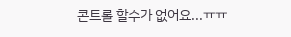콘트롤 할수가 없어요...ㅠㅠ